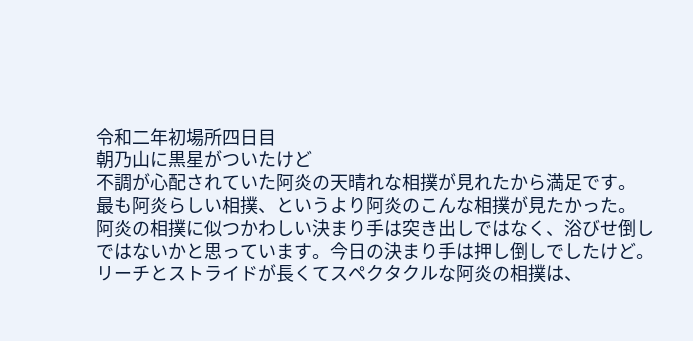令和二年初場所四日目
朝乃山に黒星がついたけど
不調が心配されていた阿炎の天晴れな相撲が見れたから満足です。
最も阿炎らしい相撲、というより阿炎のこんな相撲が見たかった。
阿炎の相撲に似つかわしい決まり手は突き出しではなく、浴びせ倒しではないかと思っています。今日の決まり手は押し倒しでしたけど。
リーチとストライドが長くてスペクタクルな阿炎の相撲は、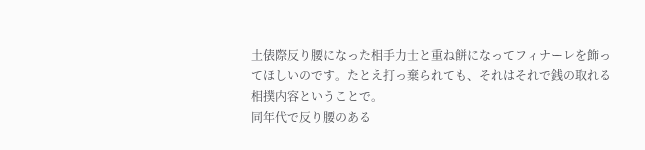土俵際反り腰になった相手力士と重ね餅になってフィナーレを飾ってほしいのです。たとえ打っ棄られても、それはそれで銭の取れる相撲内容ということで。
同年代で反り腰のある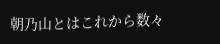朝乃山とはこれから数々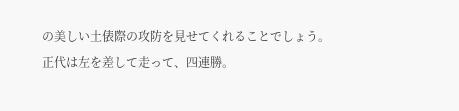の美しい土俵際の攻防を見せてくれることでしょう。
正代は左を差して走って、四連勝。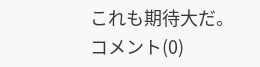これも期待大だ。
コメント(0)